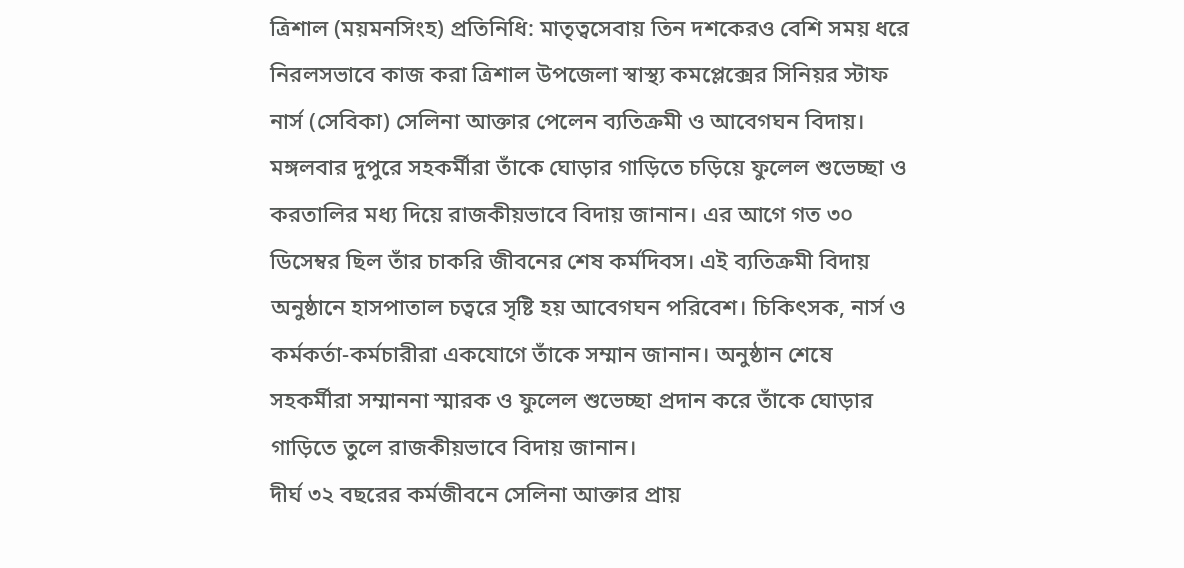ত্রিশাল (ময়মনসিংহ) প্রতিনিধি: মাতৃত্বসেবায় তিন দশকেরও বেশি সময় ধরে নিরলসভাবে কাজ করা ত্রিশাল উপজেলা স্বাস্থ্য কমপ্লেক্সের সিনিয়র স্টাফ নার্স (সেবিকা) সেলিনা আক্তার পেলেন ব্যতিক্রমী ও আবেগঘন বিদায়।
মঙ্গলবার দুপুরে সহকর্মীরা তাঁকে ঘোড়ার গাড়িতে চড়িয়ে ফুলেল শুভেচ্ছা ও করতালির মধ্য দিয়ে রাজকীয়ভাবে বিদায় জানান। এর আগে গত ৩০ ডিসেম্বর ছিল তাঁর চাকরি জীবনের শেষ কর্মদিবস। এই ব্যতিক্রমী বিদায় অনুষ্ঠানে হাসপাতাল চত্বরে সৃষ্টি হয় আবেগঘন পরিবেশ। চিকিৎসক, নার্স ও কর্মকর্তা-কর্মচারীরা একযোগে তাঁকে সম্মান জানান। অনুষ্ঠান শেষে সহকর্মীরা সম্মাননা স্মারক ও ফুলেল শুভেচ্ছা প্রদান করে তাঁকে ঘোড়ার গাড়িতে তুলে রাজকীয়ভাবে বিদায় জানান।
দীর্ঘ ৩২ বছরের কর্মজীবনে সেলিনা আক্তার প্রায়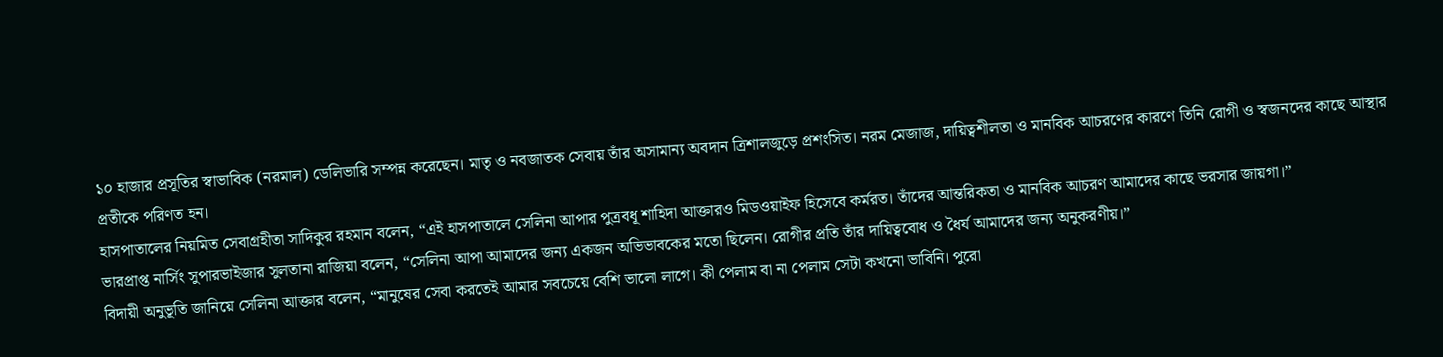১০ হাজার প্রসূতির স্বাভাবিক (নরমাল) ডেলিভারি সম্পন্ন করেছেন। মাতৃ ও নবজাতক সেবায় তাঁর অসামান্য অবদান ত্রিশালজুড়ে প্রশংসিত। নরম মেজাজ, দায়িত্বশীলতা ও মানবিক আচরণের কারণে তিনি রোগী ও স্বজনদের কাছে আস্থার প্রতীকে পরিণত হন।
হাসপাতালের নিয়মিত সেবাগ্রহীতা সাদিকুর রহমান বলেন, “এই হাসপাতালে সেলিনা আপার পুত্রবধূ শাহিদা আক্তারও মিডওয়াইফ হিসেবে কর্মরত। তাঁদের আন্তরিকতা ও মানবিক আচরণ আমাদের কাছে ভরসার জায়গা।”
ভারপ্রাপ্ত নার্সিং সুপারভাইজার সুলতানা রাজিয়া বলেন, “সেলিনা আপা আমাদের জন্য একজন অভিভাবকের মতো ছিলেন। রোগীর প্রতি তাঁর দায়িত্ববোধ ও ধৈর্য আমাদের জন্য অনুকরণীয়।”
বিদায়ী অনুভূতি জানিয়ে সেলিনা আক্তার বলেন, “মানুষের সেবা করতেই আমার সবচেয়ে বেশি ভালো লাগে। কী পেলাম বা না পেলাম সেটা কখনো ভাবিনি। পুরো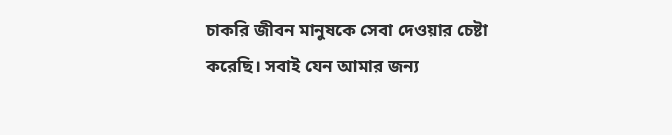চাকরি জীবন মানুষকে সেবা দেওয়ার চেষ্টা করেছি। সবাই যেন আমার জন্য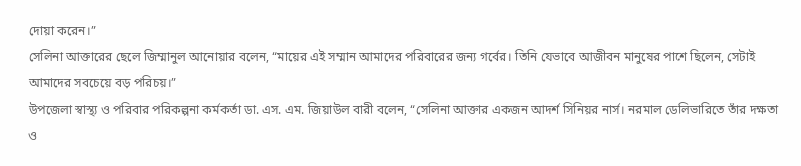দোয়া করেন।”
সেলিনা আক্তারের ছেলে জিম্মানুল আনোয়ার বলেন, “মায়ের এই সম্মান আমাদের পরিবারের জন্য গর্বের। তিনি যেভাবে আজীবন মানুষের পাশে ছিলেন, সেটাই আমাদের সবচেয়ে বড় পরিচয়।”
উপজেলা স্বাস্থ্য ও পরিবার পরিকল্পনা কর্মকর্তা ডা. এস. এম. জিয়াউল বারী বলেন, “সেলিনা আক্তার একজন আদর্শ সিনিয়র নার্স। নরমাল ডেলিভারিতে তাঁর দক্ষতা ও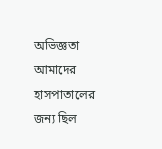অভিজ্ঞতা আমাদের হাসপাতালের জন্য ছিল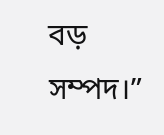বড় সম্পদ।”